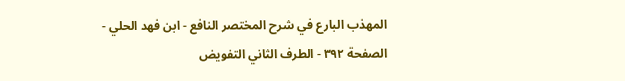المهذب البارع في شرح المختصر النافع - ابن فهد الحلي - الصفحة ٣٩٢ - الطرف الثاني التفويض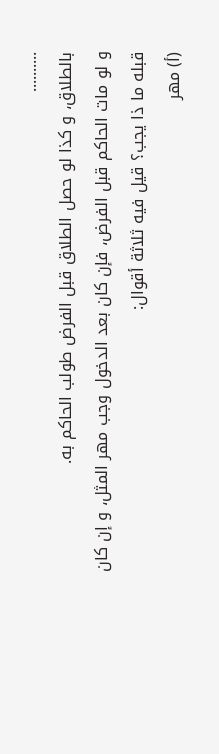..........
بالطلاق، و كذا لو حصل الطلاق قبل الفرض طولب الحاكم به.
و لو مات الحاكم قبل الفرض، فإن كان بعد الدخول وجب مهر المثل، و إن كان قبله ما ذا يجب؟ قيل فيه ثلاثة أقوال:
(أ) مهر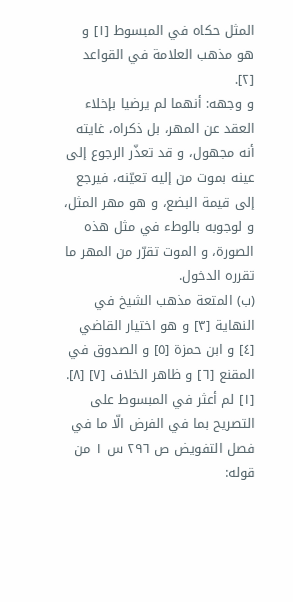المثل حكاه في المبسوط [١] و هو مذهب العلامة في القواعد [٢].
و وجهه: أنهما لم يرضيا بإخلاء العقد عن المهر، بل ذكراه، غايته أنه مجهول، و قد تعذّر الرجوع إلى عينه بموت من إليه تعيّنه، فيرجع إلى قيمة البضع، و هو مهر المثل، و لوجوبه بالوطء في مثل هذه الصورة، و الموت تقرّر من المهر ما تقرره الدخول.
(ب) المتعة مذهب الشيخ في النهاية [٣] و هو اختيار القاضي [٤] و ابن حمزة [٥] و الصدوق في المقنع [٦] و ظاهر الخلاف [٧] [٨].
[١] لم أعثر في المبسوط على التصريح بما في الفرض الّا ما في فصل التفويض ص ٢٩٦ س ١ من قوله: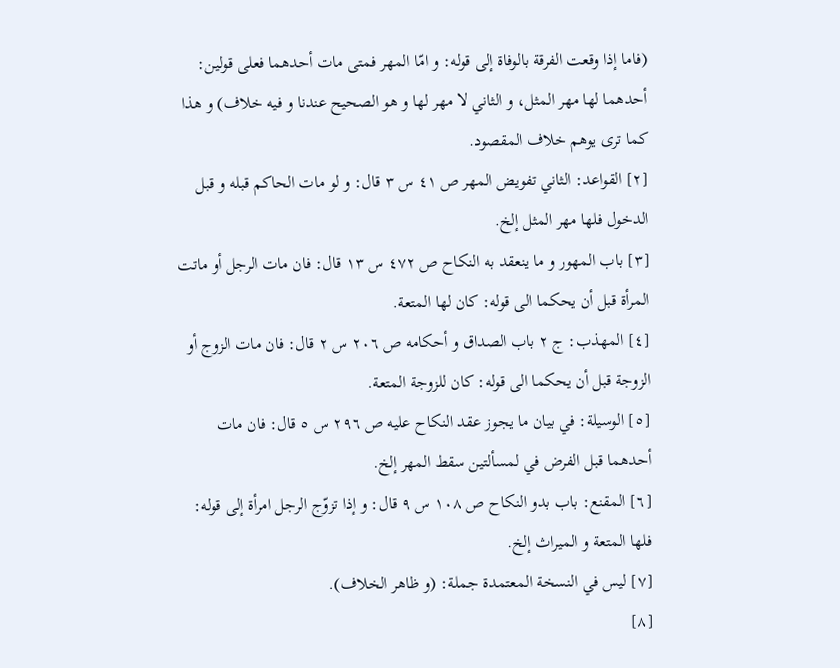(فاما إذا وقعت الفرقة بالوفاة إلى قوله: و امّا المهر فمتى مات أحدهما فعلى قولين: أحدهما لها مهر المثل، و الثاني لا مهر لها و هو الصحيح عندنا و فيه خلاف) و هذا كما ترى يوهم خلاف المقصود.
[٢] القواعد: الثاني تفويض المهر ص ٤١ س ٣ قال: و لو مات الحاكم قبله و قبل الدخول فلها مهر المثل إلخ.
[٣] باب المهور و ما ينعقد به النكاح ص ٤٧٢ س ١٣ قال: فان مات الرجل أو ماتت المرأة قبل أن يحكما الى قوله: كان لها المتعة.
[٤] المهذب: ج ٢ باب الصداق و أحكامه ص ٢٠٦ س ٢ قال: فان مات الزوج أو الزوجة قبل أن يحكما الى قوله: كان للزوجة المتعة.
[٥] الوسيلة: في بيان ما يجوز عقد النكاح عليه ص ٢٩٦ س ٥ قال: فان مات أحدهما قبل الفرض في لمسألتين سقط المهر إلخ.
[٦] المقنع: باب بدو النكاح ص ١٠٨ س ٩ قال: و إذا تزوّج الرجل امرأة إلى قوله: فلها المتعة و الميراث إلخ.
[٧] ليس في النسخة المعتمدة جملة: (و ظاهر الخلاف).
[٨]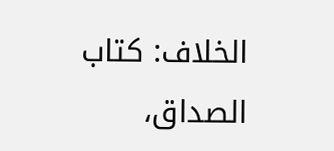الخلاف: كتاب الصداق،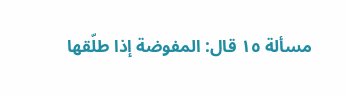مسألة ١٥ قال: المفوضة إذا طلّقها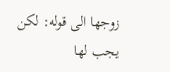زوجها الى قوله: لكن يجب لها